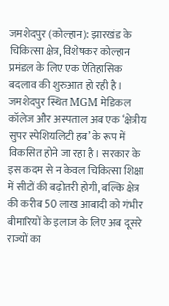जमशेदपुर (कोल्हान): झारखंड के चिकित्सा क्षेत्र, विशेषकर कोल्हान प्रमंडल के लिए एक ऐतिहासिक बदलाव की शुरुआत हो रही है। जमशेदपुर स्थित MGM मेडिकल कॉलेज और अस्पताल अब एक ‘क्षेत्रीय सुपर स्पेशियलिटी हब’ के रूप में विकसित होने जा रहा है। सरकार के इस कदम से न केवल चिकित्सा शिक्षा में सीटों की बढ़ोतरी होगी, बल्कि क्षेत्र की करीब 50 लाख आबादी को गंभीर बीमारियों के इलाज के लिए अब दूसरे राज्यों का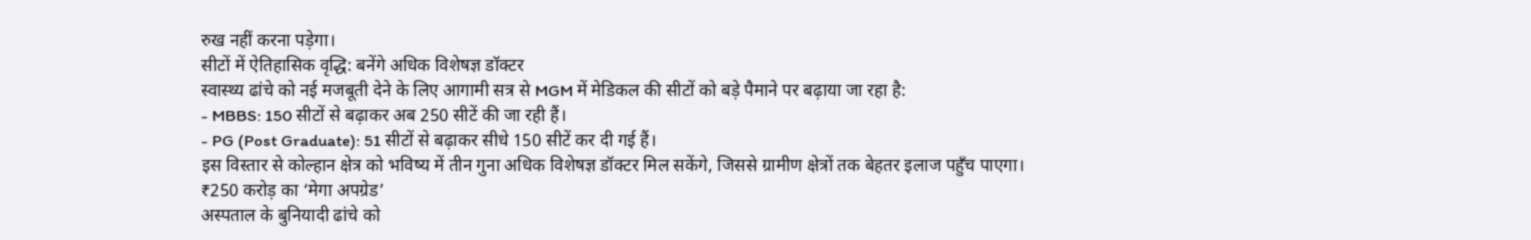रुख नहीं करना पड़ेगा।
सीटों में ऐतिहासिक वृद्धि: बनेंगे अधिक विशेषज्ञ डॉक्टर
स्वास्थ्य ढांचे को नई मजबूती देने के लिए आगामी सत्र से MGM में मेडिकल की सीटों को बड़े पैमाने पर बढ़ाया जा रहा है:
- MBBS: 150 सीटों से बढ़ाकर अब 250 सीटें की जा रही हैं।
- PG (Post Graduate): 51 सीटों से बढ़ाकर सीधे 150 सीटें कर दी गई हैं।
इस विस्तार से कोल्हान क्षेत्र को भविष्य में तीन गुना अधिक विशेषज्ञ डॉक्टर मिल सकेंगे, जिससे ग्रामीण क्षेत्रों तक बेहतर इलाज पहुँच पाएगा।
₹250 करोड़ का ‘मेगा अपग्रेड’
अस्पताल के बुनियादी ढांचे को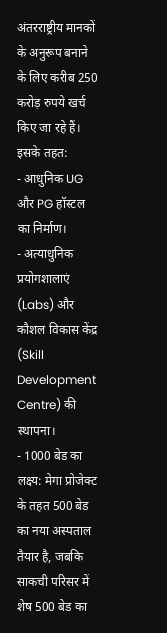अंतरराष्ट्रीय मानकों के अनुरूप बनाने के लिए करीब 250 करोड़ रुपये खर्च किए जा रहे हैं। इसके तहत:
- आधुनिक UG और PG हॉस्टल का निर्माण।
- अत्याधुनिक प्रयोगशालाएं (Labs) और कौशल विकास केंद्र (Skill Development Centre) की स्थापना।
- 1000 बेड का लक्ष्य: मेगा प्रोजेक्ट के तहत 500 बेड का नया अस्पताल तैयार है, जबकि साकची परिसर में शेष 500 बेड का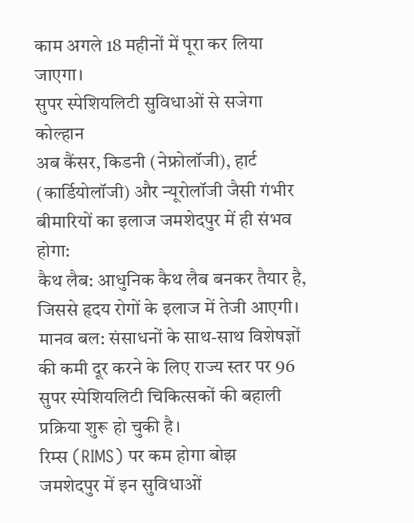काम अगले 18 महीनों में पूरा कर लिया जाएगा।
सुपर स्पेशियलिटी सुविधाओं से सजेगा कोल्हान
अब कैंसर, किडनी (नेफ्रोलॉजी), हार्ट (कार्डियोलॉजी) और न्यूरोलॉजी जैसी गंभीर बीमारियों का इलाज जमशेदपुर में ही संभव होगा:
कैथ लैब: आधुनिक कैथ लैब बनकर तैयार है, जिससे हृदय रोगों के इलाज में तेजी आएगी।
मानव बल: संसाधनों के साथ-साथ विशेषज्ञों की कमी दूर करने के लिए राज्य स्तर पर 96 सुपर स्पेशियलिटी चिकित्सकों की बहाली प्रक्रिया शुरू हो चुकी है।
रिम्स (RIMS) पर कम होगा बोझ
जमशेदपुर में इन सुविधाओं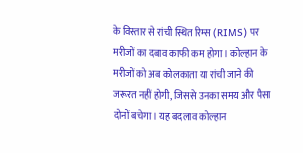के विस्तार से रांची स्थित रिम्स (RIMS) पर मरीजों का दबाव काफी कम होगा। कोल्हान के मरीजों को अब कोलकाता या रांची जाने की जरूरत नहीं होगी, जिससे उनका समय और पैसा दोनों बचेगा। यह बदलाव कोल्हान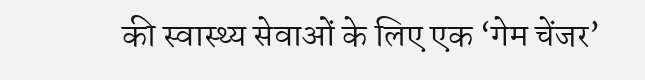की स्वास्थ्य सेवाओं के लिए एक ‘गेम चेंजर’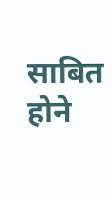साबित होने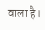वाला है।